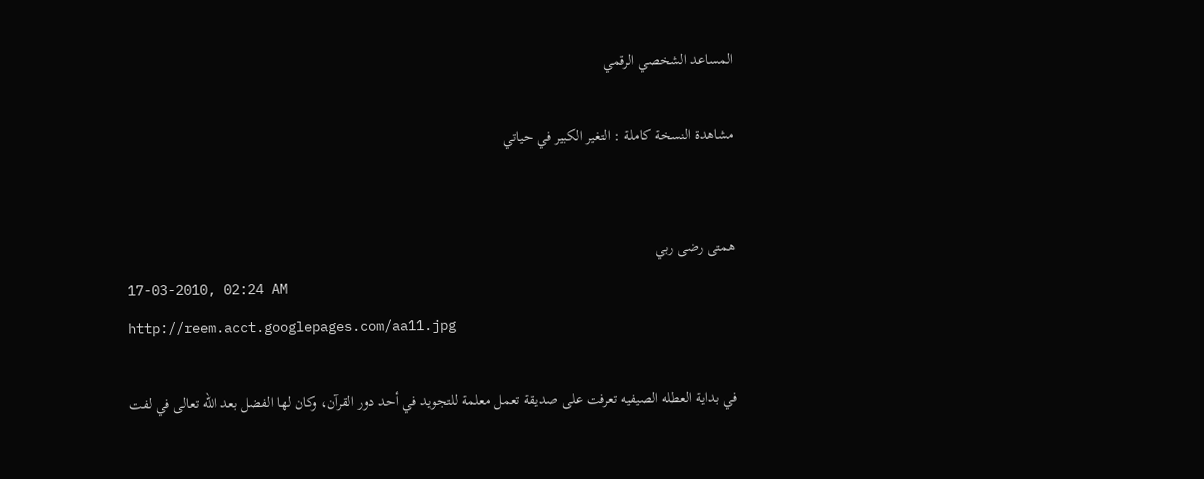المساعد الشخصي الرقمي

مشاهدة النسخة كاملة : التغير الكبير في حياتي


همتى رضى ربي
17-03-2010, 02:24 AM
http://reem.acct.googlepages.com/aa11.jpg

في بداية العطله الصيفيه تعرفت على صديقة تعمل معلمة للتجويد في أحد دور القرآن، وكان لها الفضل بعد الله تعالى في لفت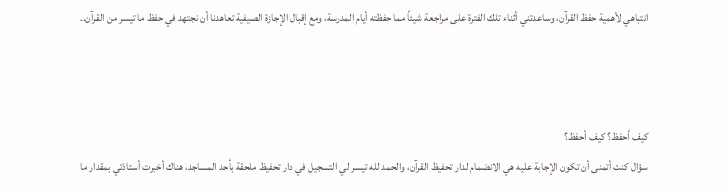انتباهي لأهمية حفظ القرآن، وساعدتني أثناء تلك الفترة على مراجعة شيئاً مما حفظته أيام المدرسة، ومع إقبال الإجازة الصيفية تعاهدنا أن نجتهد في حفظ ما تيسر من القرآن..



كيف أحفظ؟ كيف أحفظ؟
سؤال كنت أتمنى أن تكون الإجابة عليه هي الانضمام لدار تحفيظ القرآن، والحمد لله تيسر لي التسجيل في دار تحفيظ ملحقة بأحد المساجد، هناك أخبرت أستاذتي بمقدار ما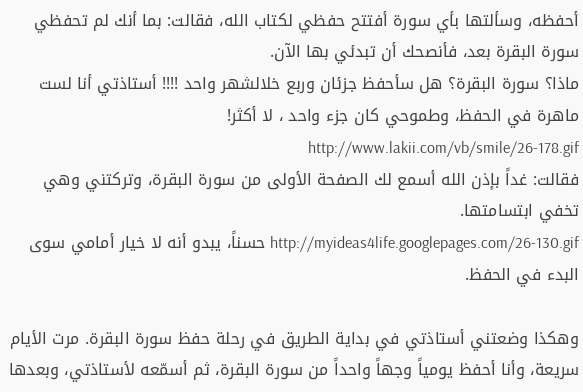أحفظه، وسألتها بأي سورة أفتتح حفظي لكتاب الله، فقالت: بما أنك لم تحفظي سورة البقرة بعد، فأنصحك أن تبدئي بها الآن.
ماذا؟ سورة البقرة؟ هل سأحفظ جزئان وربع خلالشهر واحد !!!! أستاذتي أنا لست ماهرة في الحفظ، وطموحي كان جزء واحد ، لا أكثر! http://www.lakii.com/vb/smile/26-178.gif
فقالت: غداً بإذن الله أسمع لك الصفحة الأولى من سورة البقرة، وتركتني وهي تخفي ابتسامتها.
http://myideas4life.googlepages.com/26-130.gif حسناً، يبدو أنه لا خيار أمامي سوى البدء في الحفظ.

وهكذا وضعتني أستاذتي في بداية الطريق في رحلة حفظ سورة البقرة. مرت الأيام سريعة، وأنا أحفظ يومياً وجهاً واحداً من سورة البقرة، ثم أسمّعه لأستاذتي، وبعدها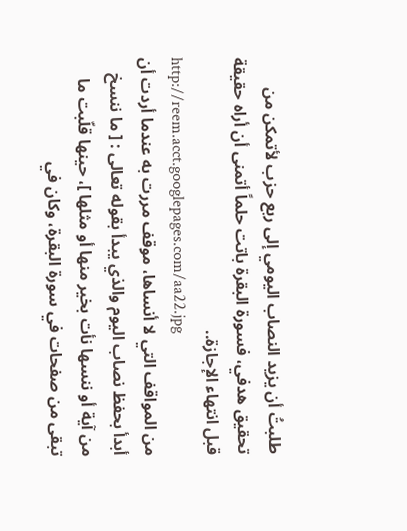طلبتُ أن يزيد النصاب اليومي إلى ربع حزب لأتمكن من تحقيق هدفي، فسورة البقرة باتت حلماً أتمنى أن أراه حقيقة قبل انتهاء الإجازة..
http://reem.acct.googlepages.com/aa22.jpg
من المواقف التي لا أنساها، موقف مررت به عندما أردت أن أبدأ بحفظ نصاب اليوم والذي يبدأ بقوله تعالى : [ ما ننسخ من آية أو ننسها نأت بخير منها أو مثلها ]، حينها قلّبت ما تبقى من صفحات في سورة البقرة، وكان في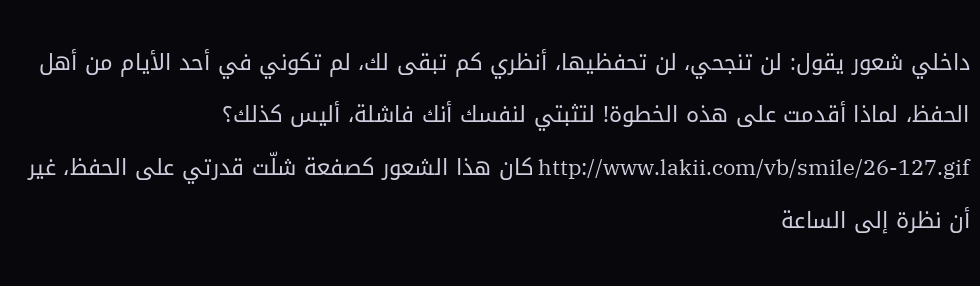داخلي شعور يقول: لن تنجحي، لن تحفظيها، أنظري كم تبقى لك، لم تكوني في أحد الأيام من أهل الحفظ، لماذا أقدمت على هذه الخطوة! لتثبتي لنفسك أنك فاشلة، أليس كذلك؟
http://www.lakii.com/vb/smile/26-127.gif كان هذا الشعور كصفعة شلّت قدرتي على الحفظ، غير أن نظرة إلى الساعة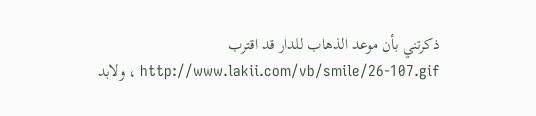ذكرتني بأن موعد الذهاب للدار قد اقترب http://www.lakii.com/vb/smile/26-107.gif ، ولابد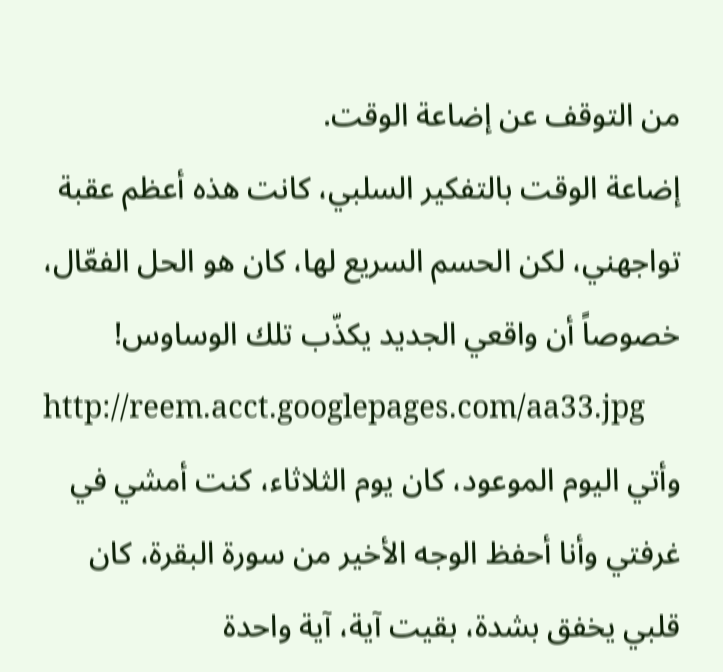من التوقف عن إضاعة الوقت.
إضاعة الوقت بالتفكير السلبي، كانت هذه أعظم عقبة تواجهني، لكن الحسم السريع لها، كان هو الحل الفعّال، خصوصاً أن واقعي الجديد يكذّب تلك الوساوس!
http://reem.acct.googlepages.com/aa33.jpg
وأتي اليوم الموعود، كان يوم الثلاثاء، كنت أمشي في غرفتي وأنا أحفظ الوجه الأخير من سورة البقرة، كان قلبي يخفق بشدة، بقيت آية، آية واحدة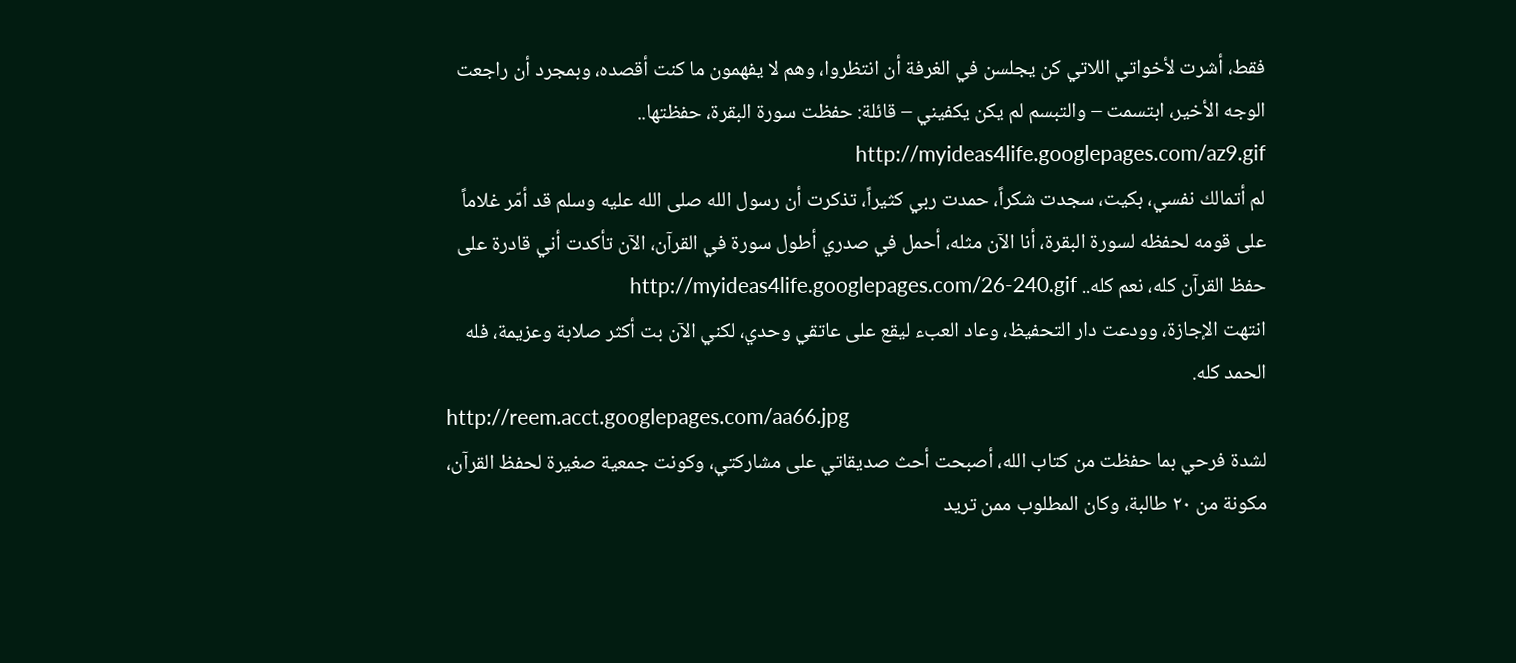فقط، أشرت لأخواتي اللاتي كن يجلسن في الغرفة أن انتظروا، وهم لا يفهمون ما كنت أقصده، وبمجرد أن راجعت الوجه الأخير، ابتسمت – والتبسم لم يكن يكفيني – قائلة: حفظت سورة البقرة، حفظتها.. http://myideas4life.googlepages.com/az9.gif
لم أتمالك نفسي، بكيت، سجدت شكراً، حمدت ربي كثيراً، تذكرت أن رسول الله صلى الله عليه وسلم قد أمّر غلاماً على قومه لحفظه لسورة البقرة، أنا الآن مثله، أحمل في صدري أطول سورة في القرآن، الآن تأكدت أني قادرة على حفظ القرآن كله، نعم كله.. http://myideas4life.googlepages.com/26-240.gif
انتهت الإجازة، وودعت دار التحفيظ، وعاد العبء ليقع على عاتقي وحدي، لكني الآن بت أكثر صلابة وعزيمة، فله الحمد كله.
http://reem.acct.googlepages.com/aa66.jpg
لشدة فرحي بما حفظت من كتاب الله، أصبحت أحث صديقاتي على مشاركتي، وكونت جمعية صغيرة لحفظ القرآن، مكونة من ٢٠ طالبة، وكان المطلوب ممن تريد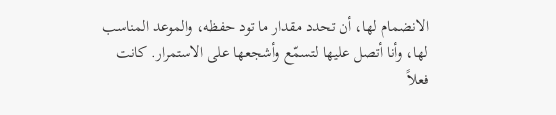الانضمام لها، أن تحدد مقدار ما تود حفظه، والموعد المناسب لها، وأنا أتصل عليها لتسمّع وأشجعها على الاستمرار. كانت فعلاً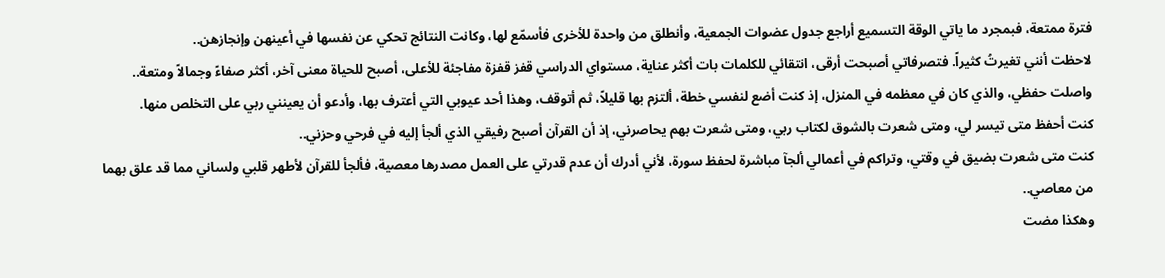فترة ممتعة، فبمجرد ما ياتي الوقة التسميع أراجع جدول عضوات الجمعية، وأنطلق من واحدة للأخرى فأسمّع لها، وكانت النتائج تحكي عن نفسها في أعينهن وإنجازهن..
لاحظت أنني تغيرتُ كثيراً. فتصرفاتي أصبحت أرقى، انتقائي للكلمات بات أكثر عناية، مستواي الدراسي قفز قفزة مفاجئة للأعلى، أصبح للحياة معنى آخر، أكثر صفاءً وجمالاً ومتعة..
واصلت حفظي، والذي كان في معظمه في المنزل، إذ كنت أضع لنفسي خطة، ألتزم بها قليلاً، ثم أتوقف، وهذا أحد عيوبي التي أعترف بها، وأدعو أن يعينني ربي على التخلص منها.
كنت أحفظ متى تيسر لي، ومتى شعرت بالشوق لكتاب ربي، ومتى شعرت بهم يحاصرني، إذ أن القرآن أصبح رفيقي الذي ألجأ إليه في فرحي وحزني..
كنت متى شعرت بضيق في وقتي، وتراكم في أعمالي ألجآ مباشرة لحفظ سورة، لأني أدرك أن عدم قدرتي على العمل مصدرها معصية، فألجأ للقرآن لأطهر قلبي ولساني مما قد علق بهما من معاصي..
وهكذا مضت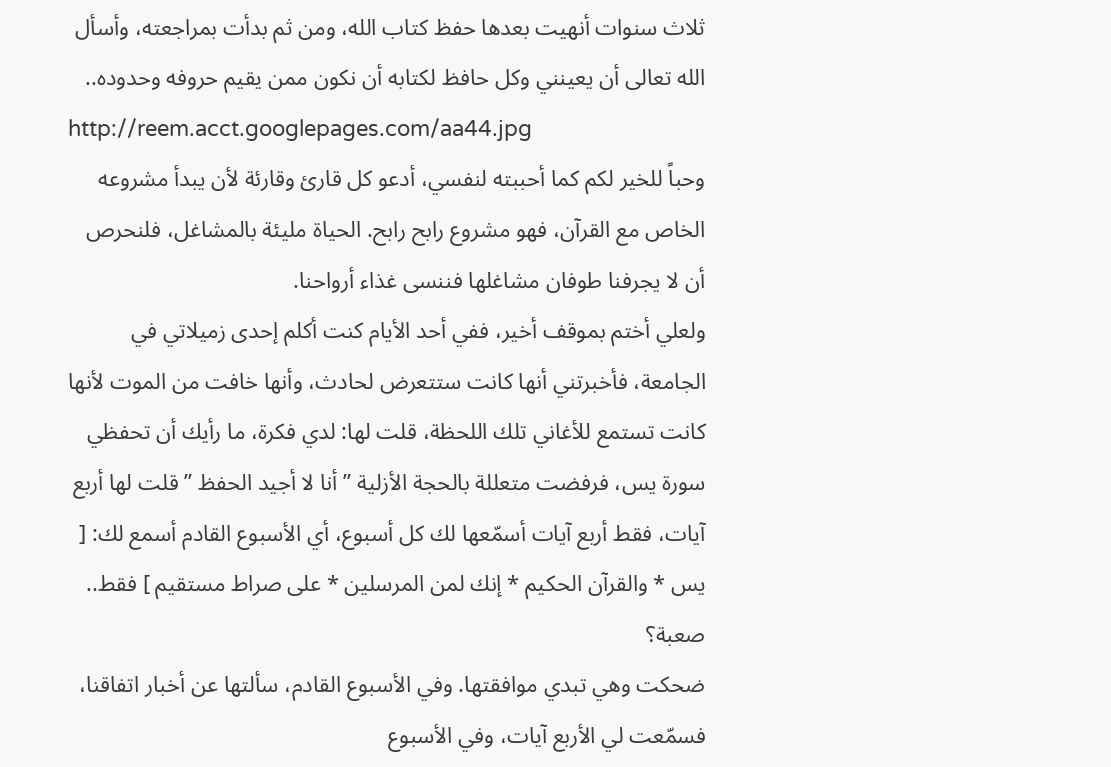ثلاث سنوات أنهيت بعدها حفظ كتاب الله، ومن ثم بدأت بمراجعته، وأسأل الله تعالى أن يعينني وكل حافظ لكتابه أن نكون ممن يقيم حروفه وحدوده..
http://reem.acct.googlepages.com/aa44.jpg
وحباً للخير لكم كما أحببته لنفسي، أدعو كل قارئ وقارئة لأن يبدأ مشروعه الخاص مع القرآن، فهو مشروع رابح رابح. الحياة مليئة بالمشاغل، فلنحرص أن لا يجرفنا طوفان مشاغلها فننسى غذاء أرواحنا.
ولعلي أختم بموقف أخير، ففي أحد الأيام كنت أكلم إحدى زميلاتي في الجامعة، فأخبرتني أنها كانت ستتعرض لحادث، وأنها خافت من الموت لأنها كانت تستمع للأغاني تلك اللحظة، قلت لها: لدي فكرة، ما رأيك أن تحفظي سورة يس، فرفضت متعللة بالحجة الأزلية ” أنا لا أجيد الحفظ ” قلت لها أربع آيات، فقط أربع آيات أسمّعها لك كل أسبوع، أي الأسبوع القادم أسمع لك: [ يس * والقرآن الحكيم * إنك لمن المرسلين * على صراط مستقيم ] فقط.. صعبة؟
ضحكت وهي تبدي موافقتها. وفي الأسبوع القادم، سألتها عن أخبار اتفاقنا، فسمّعت لي الأربع آيات، وفي الأسبوع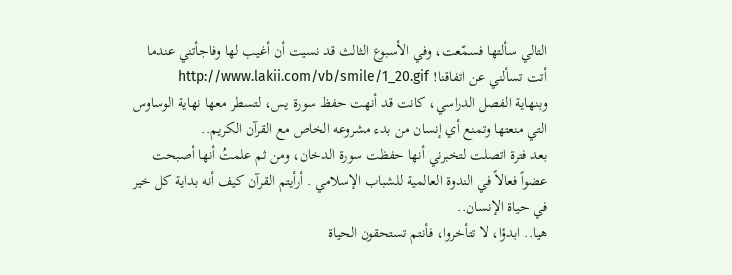التالي سألتها فسمّعت، وفي الأسبوع الثالث قد نسيت أن أغيب لها وفاجأتني عندما أتت تسألني عن اتفاقنا! http://www.lakii.com/vb/smile/1_20.gif
وبنهاية الفصل الدراسي، كانت قد أنهت حفظ سورة يس، لتسطر معها نهاية الوساوس التي منعتها وتمنع أي إنسان من بدء مشروعه الخاص مع القرآن الكريم..
بعد فترة اتصلت لتخبرني أنها حفظت سورة الدخان، ومن ثم علمتُ أنها أصبحت عضواً فعالاً في الندوة العالمية للشباب الإسلامي . أرأيتم القرآن كيف أنه بداية كل خير في حياة الإنسان..
هيا.. ابدؤا، لا تتأخروا، فأنتم تستحقون الحياة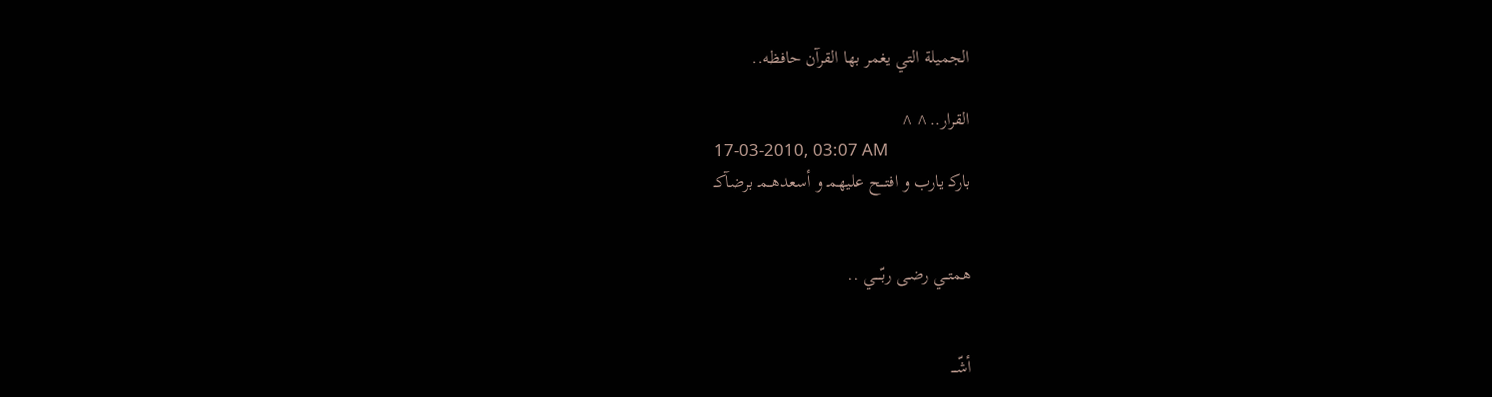الجميلة التي يغمر بها القرآن حافظه..

القرار..^^
17-03-2010, 03:07 AM
باركـ يارب و افتـــح عليهمـ و أسعدهــمـ برضآكـ


همتــي رضـى ربّــــي ..


أشّـــ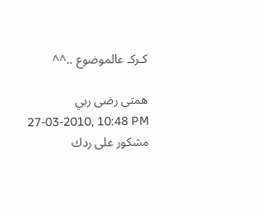كـركـ عالموضوع ..^^

همتى رضى ربي
27-03-2010, 10:48 PM
مشكور على ردك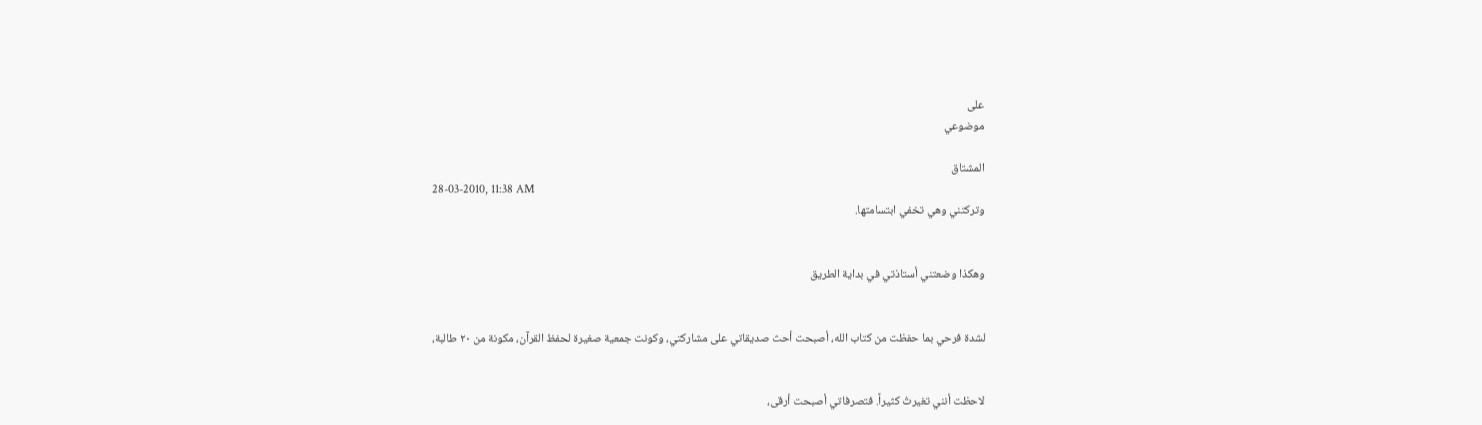على
موضوعي

المشتاق
28-03-2010, 11:38 AM
وتركتني وهي تخفي ابتسامتها.


وهكذا وضعتني أستاذتي في بداية الطريق


لشدة فرحي بما حفظت من كتاب الله، أصبحت أحث صديقاتي على مشاركتي، وكونت جمعية صغيرة لحفظ القرآن، مكونة من ٢٠ طالبة،


لاحظت أنني تغيرتُ كثيراً. فتصرفاتي أصبحت أرقى،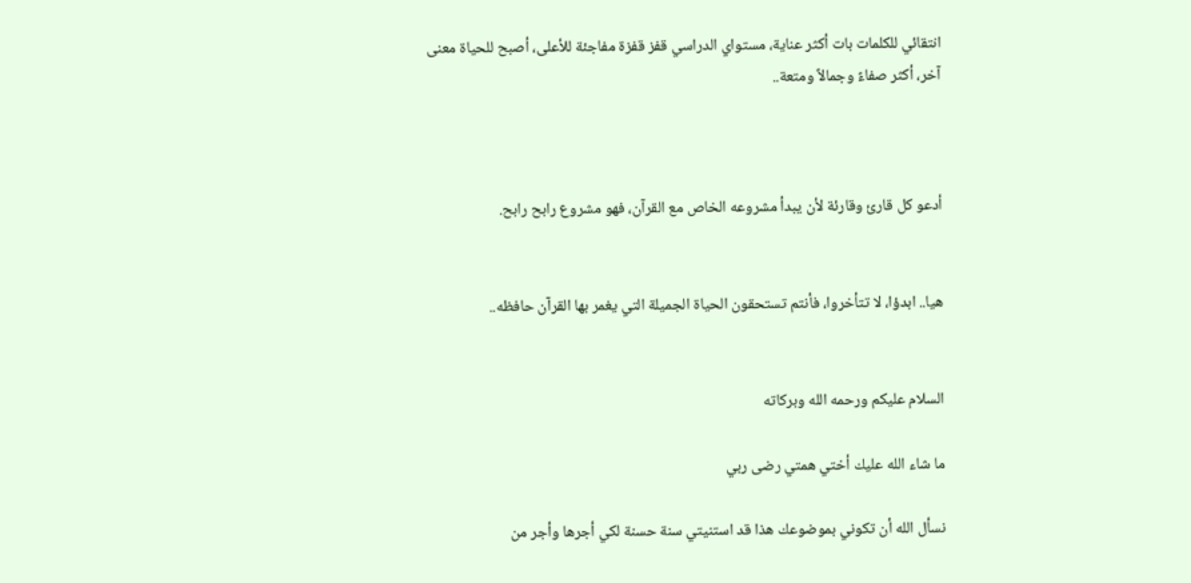انتقائي للكلمات بات أكثر عناية، مستواي الدراسي قفز قفزة مفاجئة للأعلى، أصبح للحياة معنى آخر، أكثر صفاءً وجمالاً ومتعة..



أدعو كل قارئ وقارئة لأن يبدأ مشروعه الخاص مع القرآن، فهو مشروع رابح رابح.


هيا.. ابدؤا، لا تتأخروا، فأنتم تستحقون الحياة الجميلة التي يغمر بها القرآن حافظه..


السلام عليكم ورحمه الله وبركاته

ما شاء الله عليك أختي همتي رضى ربي

نسأل الله أن تكوني بموضوعك هذا قد استنيتي سنة حسنة لكي أجرها وأجر من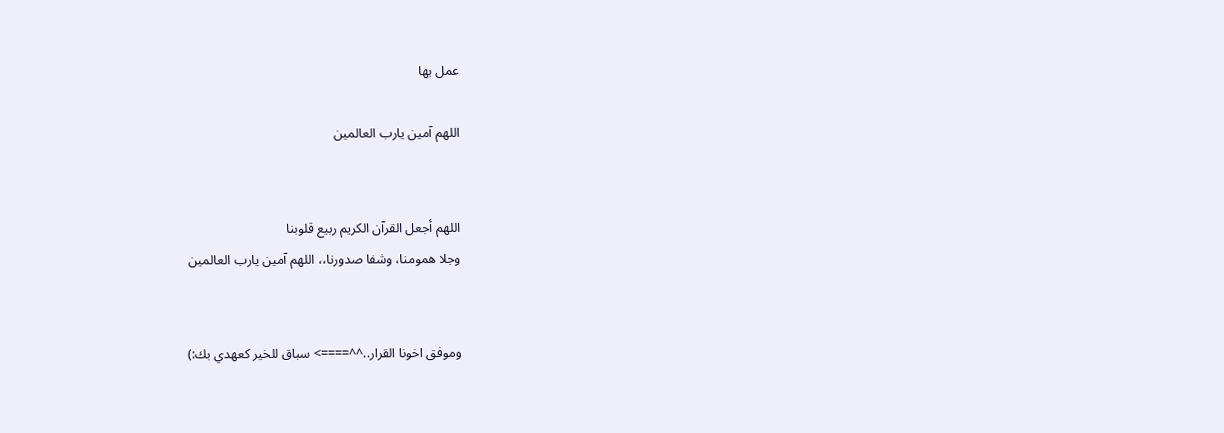عمل بها

اللهم آمين يارب العالمين


اللهم أجعل القرآن الكريم ربيع قلوبنا
وجلا همومنا، وشفا صدورنا،، اللهم آمين يارب العالمين


وموفق اخونا القرار..^^====> سباق للخير كعهدي بك:)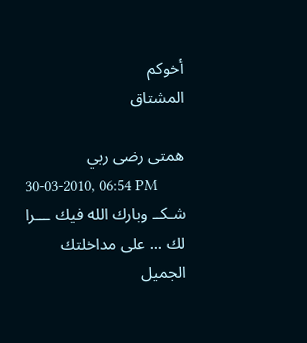أخوكم
المشتاق

همتى رضى ربي
30-03-2010, 06:54 PM
شـكــ وبارك الله فيك ـــرا لك ... على مداخلتك الجميل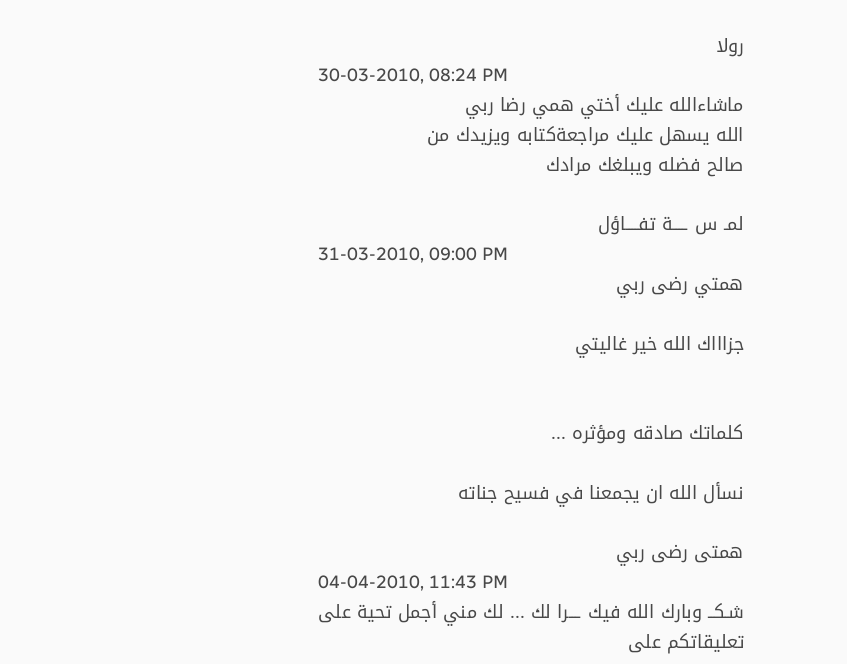رولا
30-03-2010, 08:24 PM
ماشاءالله عليك أختي همي رضا ربي
الله يسهل عليك مراجعةكتابه ويزيدك من
صالح فضله ويبلغك مرادك

لمـ س ــــة تفــــاؤل
31-03-2010, 09:00 PM
همتي رضى ربي

جزاااك الله خير غاليتي


كلماتك صادقه ومؤثره ...

نسأل الله ان يجمعنا في فسيح جناته

همتى رضى ربي
04-04-2010, 11:43 PM
شـكــ وبارك الله فيك ـــرا لك ... لك مني أجمل تحية على
تعليقاتكم على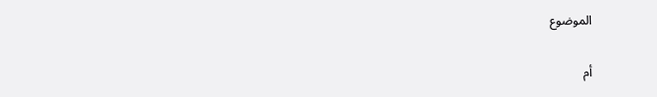الموضوع

أم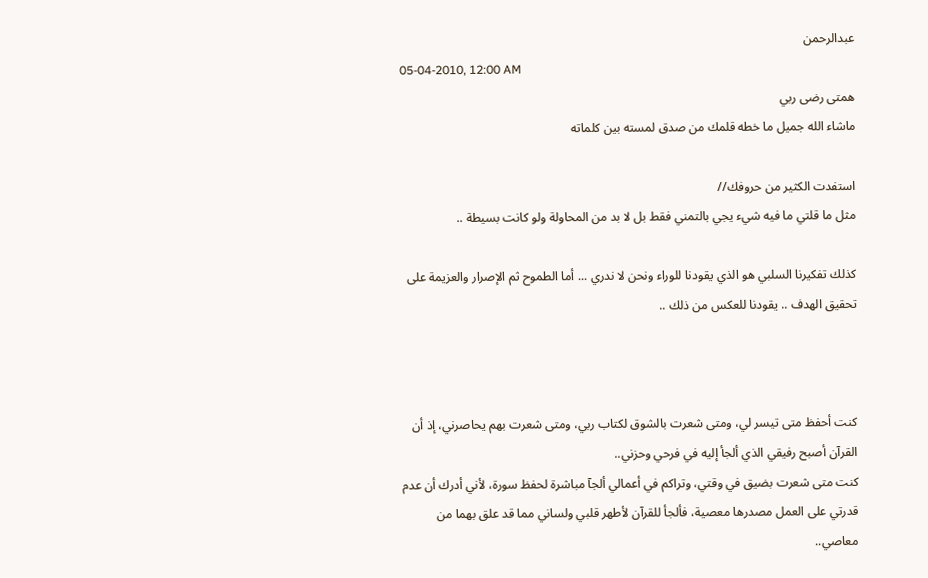عبدالرحمن
05-04-2010, 12:00 AM
همتى رضى ربي
ماشاء الله جميل ما خطه قلمك من صدق لمسته بين كلماته

استفدت الكثير من حروفك//
مثل ما قلتي ما فيه شيء يجي بالتمني فقط بل لا بد من المحاولة ولو كانت بسيطة ..

كذلك تفكيرنا السلبي هو الذي يقودنا للوراء ونحن لا ندري ... أما الطموح ثم الإصرار والعزيمة على تحقيق الهدف .. يقودنا للعكس من ذلك ..



كنت أحفظ متى تيسر لي، ومتى شعرت بالشوق لكتاب ربي، ومتى شعرت بهم يحاصرني، إذ أن القرآن أصبح رفيقي الذي ألجأ إليه في فرحي وحزني..
كنت متى شعرت بضيق في وقتي، وتراكم في أعمالي ألجآ مباشرة لحفظ سورة، لأني أدرك أن عدم قدرتي على العمل مصدرها معصية، فألجأ للقرآن لأطهر قلبي ولساني مما قد علق بهما من معاصي..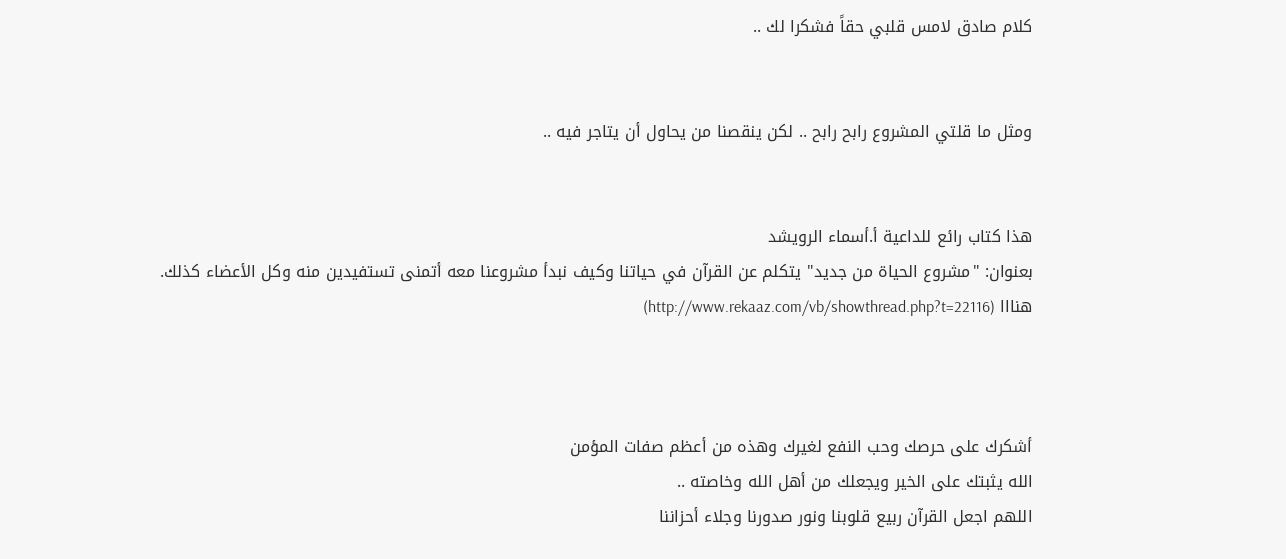كلام صادق لامس قلبي حقاً فشكرا لك ..


ومثل ما قلتي المشروع رابح رابح .. لكن ينقصنا من يحاول أن يتاجر فيه ..


هذا كتاب رائع للداعية أ.أسماء الرويشد
بعنوان: "مشروع الحياة من جديد" يتكلم عن القرآن في حياتنا وكيف نبدأ مشروعنا معه أتمنى تستفيدين منه وكل الأعضاء كذلك.
هنااا (http://www.rekaaz.com/vb/showthread.php?t=22116)



أشكرك على حرصك وحب النفع لغيرك وهذه من أعظم صفات المؤمن
الله يثبتك على الخير ويجعلك من أهل الله وخاصته ..
اللهم اجعل القرآن ربيع قلوبنا ونور صدورنا وجلاء أحزاننا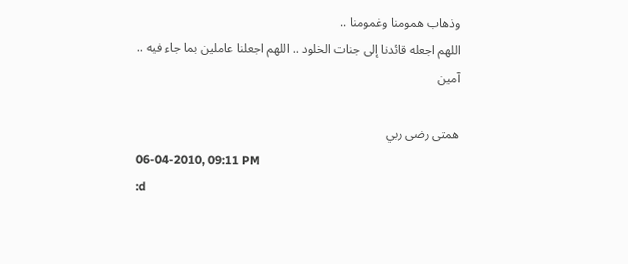وذهاب همومنا وغمومنا ..
اللهم اجعله قائدنا إلى جنات الخلود .. اللهم اجعلنا عاملين بما جاء فيه ..
آمين

همتى رضى ربي
06-04-2010, 09:11 PM
:d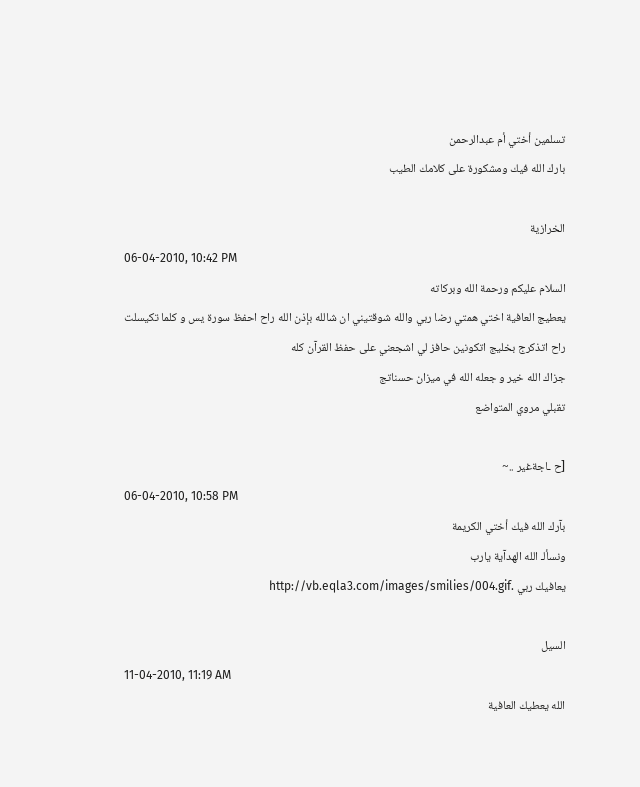تسلمين أختي أم عبدالرحمن
بارك الله فيك ومشكورة على كلامك الطيب

الخرازية
06-04-2010, 10:42 PM
السلام عليكم ورحمة الله وبركاته
يعطيج العافية اختي همتي رضا ربي والله شوقتيني ان شالله بإذن الله راح احفظ سورة يس و كلما تكيسلت راح اتذكرج بخليج اتكونين حافز لي اشجعني على حفظ القرآن كله
جزاك الله خير و جعله الله في ميزان حسناتج
تقبلي مروي المتواضع

[ح ـاجةغير ..~
06-04-2010, 10:58 PM
بآرك الله فيك أختي الكريمة
ونسألـ الله الهدآية يارب
يعافيك ربي .http://vb.eqla3.com/images/smilies/004.gif

السيل
11-04-2010, 11:19 AM
الله يعطيك العافية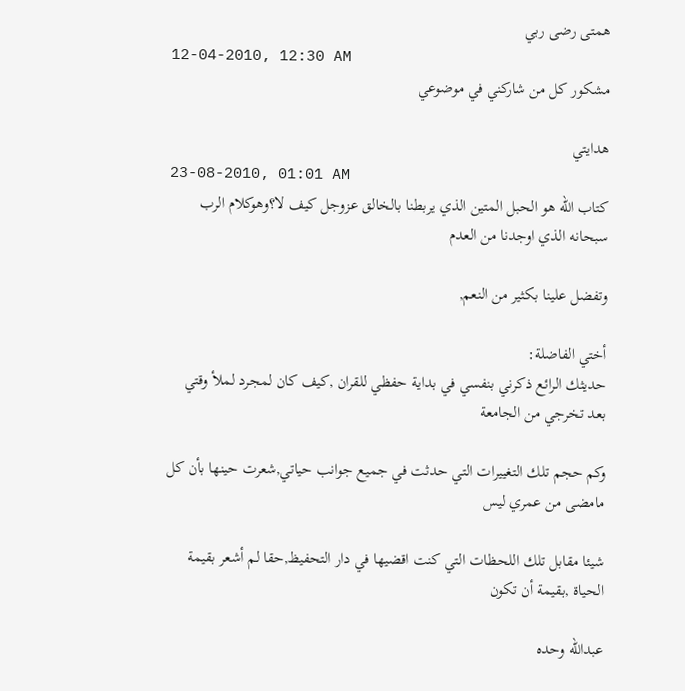همتى رضى ربي
12-04-2010, 12:30 AM
مشكور كل من شاركني في موضوعي

هدايتي
23-08-2010, 01:01 AM
كتاب الله هو الحبل المتين الذي يربطنا بالخالق عزوجل كيف لا؟وهوكلام الرب سبحانه الذي اوجدنا من العدم

وتفضل علينا بكثير من النعم,

أختي الفاضلة:
حديثك الرائع ذكرني بنفسي في بداية حفظي للقران ,كيف كان لمجرد لملأ وقتي بعد تخرجي من الجامعة

وكم حجم تلك التغييرات التي حدثت في جميع جوانب حياتي,شعرت حينها بأن كل مامضى من عمري ليس

شيئا مقابل تلك اللحظات التي كنت اقضيها في دار التحفيظ,حقا لم أشعر بقيمة الحياة ,بقيمة أن تكون

عبدالله وحده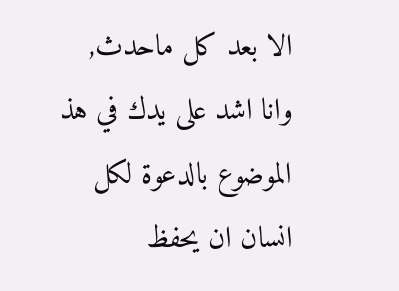الا بعد كل ماحدث, وانا اشد على يدك في هذ الموضوع بالدعوة لكل انسان ان يحفظ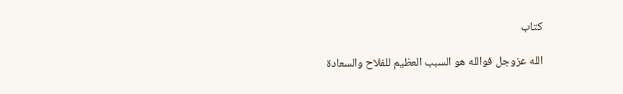كتاب

الله عزوجل فوالله هو السبب العظيم للفلاح والسعادة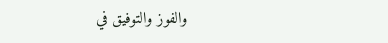والفوز والتوفيق في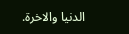الدنيا والاخرة.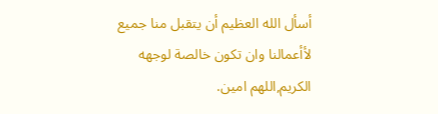أسأل الله العظيم أن يتقبل منا جميع لأأعمالنا وان تكون خالصة لوجهه الكريم,اللهم امين.